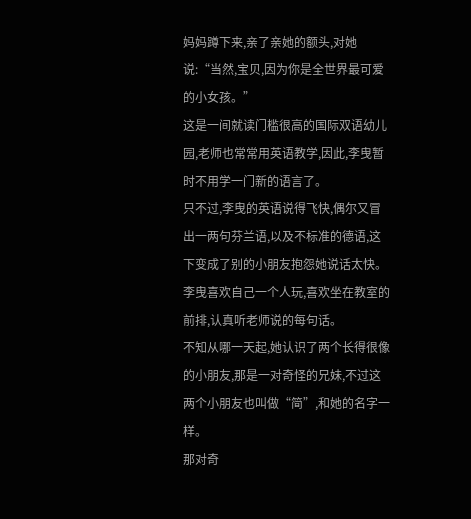妈妈蹲下来,亲了亲她的额头,对她说:“当然,宝贝,因为你是全世界最可爱的小女孩。”
这是一间就读门槛很高的国际双语幼儿园,老师也常常用英语教学,因此,李曳暂时不用学一门新的语言了。
只不过,李曳的英语说得飞快,偶尔又冒出一两句芬兰语,以及不标准的德语,这下变成了别的小朋友抱怨她说话太快。
李曳喜欢自己一个人玩,喜欢坐在教室的前排,认真听老师说的每句话。
不知从哪一天起,她认识了两个长得很像的小朋友,那是一对奇怪的兄妹,不过这两个小朋友也叫做“简”,和她的名字一样。
那对奇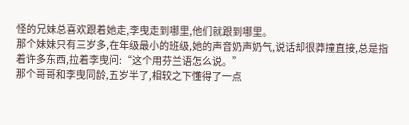怪的兄妹总喜欢跟着她走,李曳走到哪里,他们就跟到哪里。
那个妹妹只有三岁多,在年级最小的班级,她的声音奶声奶气,说话却很莽撞直接,总是指着许多东西,拉着李曳问:“这个用芬兰语怎么说。”
那个哥哥和李曳同龄,五岁半了,相较之下懂得了一点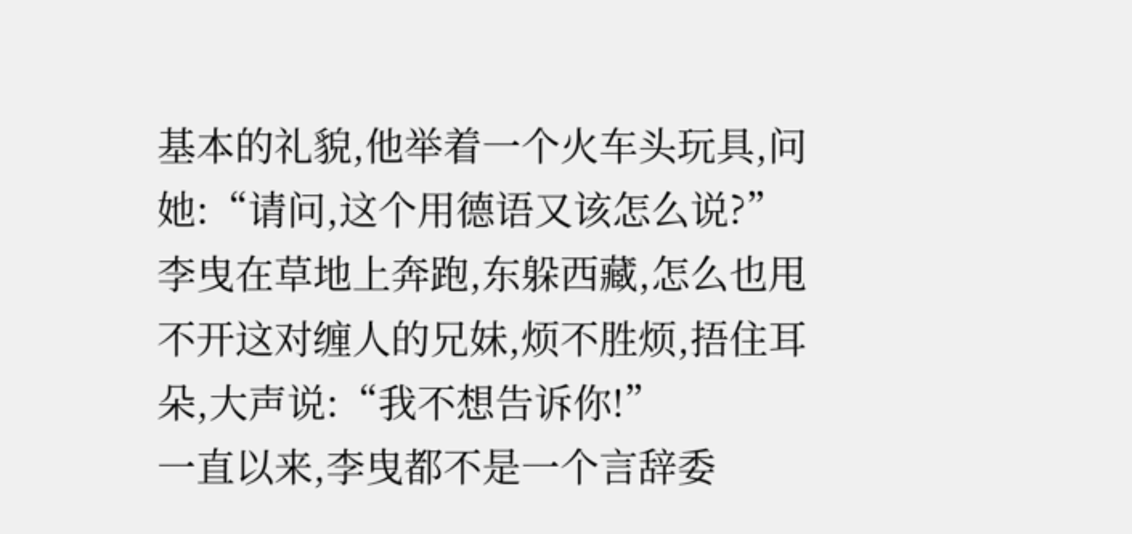基本的礼貌,他举着一个火车头玩具,问她:“请问,这个用德语又该怎么说?”
李曳在草地上奔跑,东躲西藏,怎么也甩不开这对缠人的兄妹,烦不胜烦,捂住耳朵,大声说:“我不想告诉你!”
一直以来,李曳都不是一个言辞委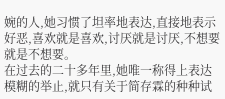婉的人,她习惯了坦率地表达,直接地表示好恶,喜欢就是喜欢,讨厌就是讨厌,不想要就是不想要。
在过去的二十多年里,她唯一称得上表达模糊的举止,就只有关于简存霖的种种试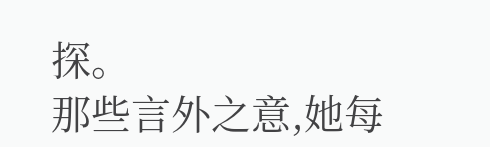探。
那些言外之意,她每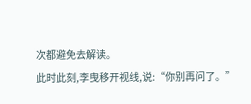次都避免去解读。
此时此刻,李曳移开视线,说:“你别再问了。”